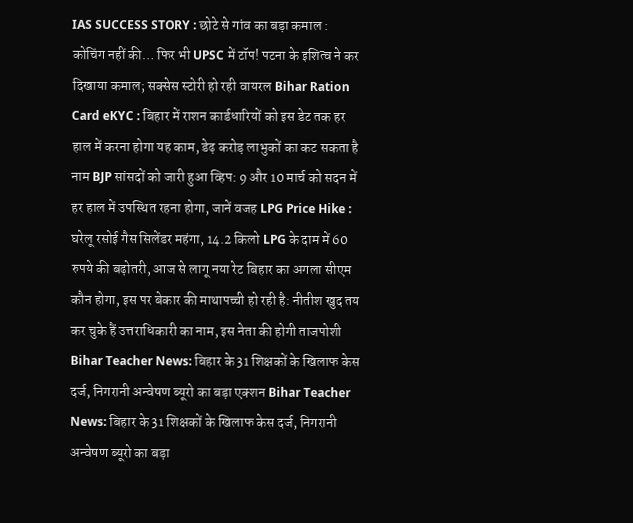IAS SUCCESS STORY : छोटे से गांव का बड़ा कमाल : कोचिंग नहीं की… फिर भी UPSC में टॉप! पटना के इशित्व ने कर दिखाया कमाल; सक्सेस स्टोरी हो रही वायरल Bihar Ration Card eKYC : बिहार में राशन कार्डधारियों को इस डेट तक हर हाल में करना होगा यह काम, डेढ़ करोड़ लाभुकों का कट सकता है नाम BJP सांसदों को जारी हुआ व्हिप: 9 और 10 मार्च को सदन में हर हाल में उपस्थित रहना होगा, जानें वजह LPG Price Hike : घरेलू रसोई गैस सिलेंडर महंगा, 14.2 किलो LPG के दाम में 60 रुपये की बढ़ोतरी, आज से लागू नया रेट बिहार का अगला सीएम कौन होगा, इस पर बेकार की माथापच्ची हो रही है: नीतीश खुद तय कर चुके हैं उत्तराधिकारी का नाम, इस नेता की होगी ताजपोशी Bihar Teacher News: बिहार के 31 शिक्षकों के खिलाफ केस दर्ज, निगरानी अन्वेषण ब्यूरो का बड़ा एक्शन Bihar Teacher News: बिहार के 31 शिक्षकों के खिलाफ केस दर्ज, निगरानी अन्वेषण ब्यूरो का बड़ा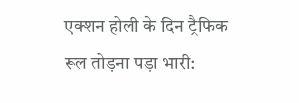एक्शन होली के दिन ट्रैफिक रूल तोड़ना पड़ा भारी: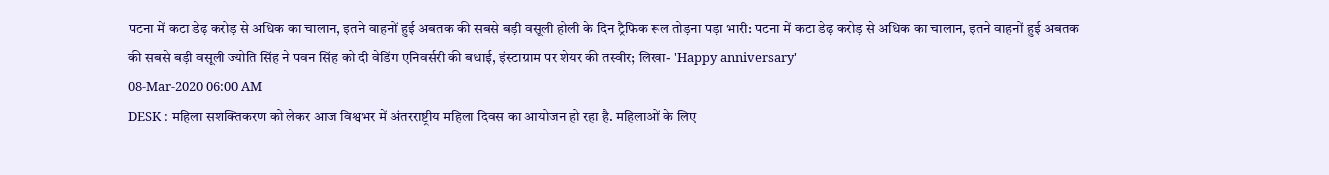पटना में कटा डेढ़ करोड़ से अधिक का चालान, इतने वाहनों हुई अबतक की सबसे बड़ी वसूली होली के दिन ट्रैफिक रूल तोड़ना पड़ा भारी: पटना में कटा डेढ़ करोड़ से अधिक का चालान, इतने वाहनों हुई अबतक की सबसे बड़ी वसूली ज्योति सिंह ने पवन सिंह को दी वेडिंग एनिवर्सरी की बधाई, इंस्टाग्राम पर शेयर की तस्वीर; लिखा- 'Happy anniversary'
08-Mar-2020 06:00 AM
DESK : महिला सशक्तिकरण को लेकर आज विश्वभर में अंतरराष्ट्रीय महिला दिवस का आयोजन हो रहा है. महिलाओं के लिए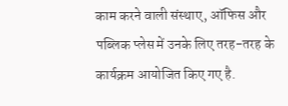काम करने वाली संस्थाए, ऑफिस और पब्लिक प्लेस में उनके लिए तरह-तरह के कार्यक्रम आयोजित किए गए है.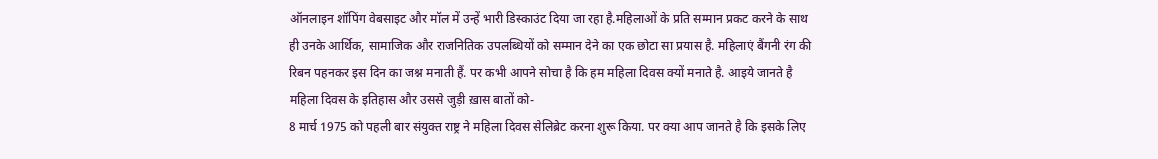ऑनलाइन शॉपिंग वेबसाइट और मॉल में उन्हें भारी डिस्काउंट दिया जा रहा है.महिलाओं के प्रति सम्मान प्रकट करने के साथ ही उनके आर्थिक, सामाजिक और राजनितिक उपलब्धियों को सम्मान देने का एक छोटा सा प्रयास है. महिलाएं बैंगनी रंग की रिबन पहनकर इस दिन का जश्न मनाती हैं. पर कभी आपने सोचा है कि हम महिला दिवस क्यों मनाते है. आइये जानते है महिला दिवस के इतिहास और उससे जुड़ी ख़ास बातों को-
8 मार्च 1975 को पहली बार संयुक्त राष्ट्र ने महिला दिवस सेलिब्रेट करना शुरू किया. पर क्या आप जानते है कि इसके लिए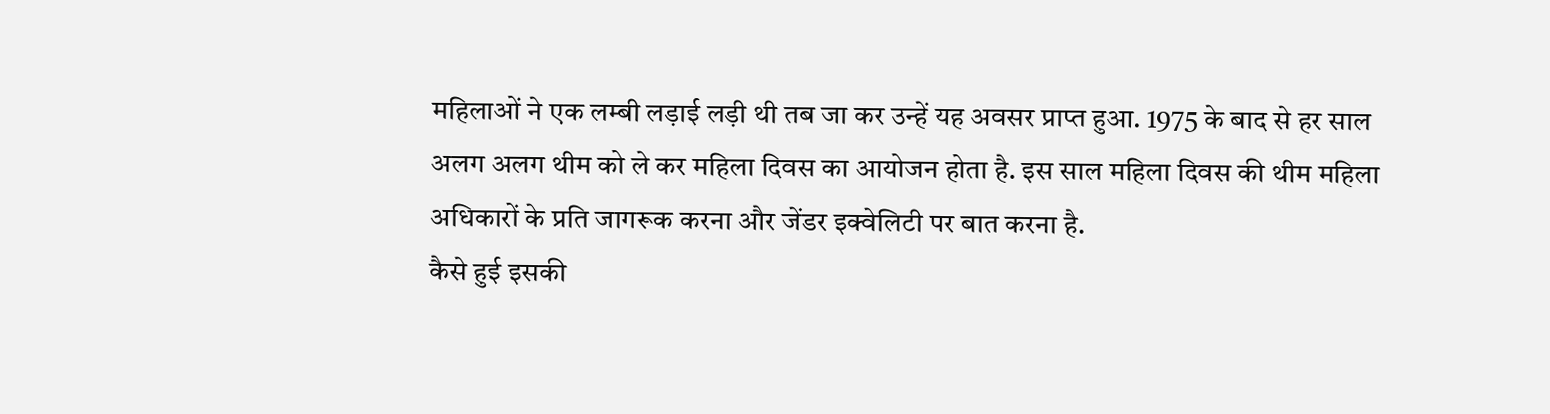महिलाओं ने एक लम्बी लड़ाई लड़ी थी तब जा कर उन्हें यह अवसर प्राप्त हुआ. 1975 के बाद से हर साल अलग अलग थीम को ले कर महिला दिवस का आयोजन होता है. इस साल महिला दिवस की थीम महिला अधिकारों के प्रति जागरूक करना और जेंडर इक्वेलिटी पर बात करना है.
कैसे हुई इसकी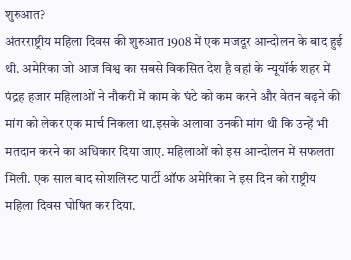शुरुआत?
अंतरराष्ट्रीय महिला दिवस की शुरुआत 1908 में एक मजदूर आन्दोलन के बाद हुई थी. अमेरिका जो आज विश्व का सबसे विकसित देश है वहां के न्यूयॉर्क शहर में पंद्रह हजार महिलाओं ने नौकरी में काम के घंटे को कम करने और वेतन बढ़ने की मांग को लेकर एक मार्च निकला था.इसके अलावा उनकी मांग थी कि उन्हें भी मतदान करने का अधिकार दिया जाए. महिलाओं को इस आन्दोलन में सफलता मिली. एक साल बाद सोशलिस्ट पार्टी ऑफ अमेरिका ने इस दिन को राष्ट्रीय महिला दिवस घोषित कर दिया.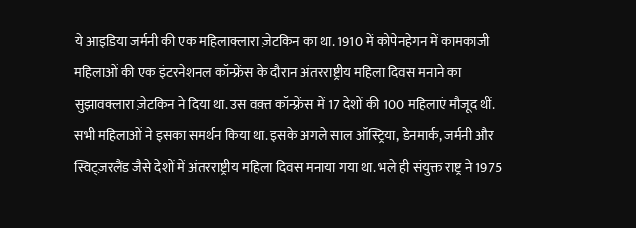ये आइडिया जर्मनी की एक महिलाक्लारा ज़ेटकिन का था. 1910 में कोपेनहेगन में कामकाजी महिलाओं की एक इंटरनेशनल कॉन्फ्रेंस के दौरान अंतरराष्ट्रीय महिला दिवस मनाने का सुझावक्लारा ज़ेटकिन ने दिया था. उस वक़्त कॉन्फ़्रेंस में 17 देशों की 100 महिलाएं मौजूद थीं. सभी महिलाओं ने इसका समर्थन किया था. इसके अगले साल ऑस्ट्रिया, डेनमार्क, जर्मनी और स्विट्ज़रलैंड जैसे देशों में अंतरराष्ट्रीय महिला दिवस मनाया गया था. भले ही संयुक्त राष्ट्र ने 1975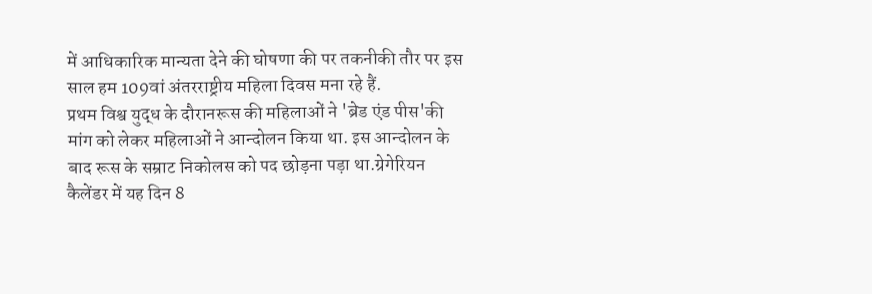में आधिकारिक मान्यता देने की घोषणा की पर तकनीकी तौर पर इस साल हम 109वां अंतरराष्ट्रीय महिला दिवस मना रहे हैं.
प्रथम विश्व युद्ध के दौरानरूस की महिलाओं ने 'ब्रेड एंड पीस'की मांग को लेकर महिलाओं ने आन्दोलन किया था. इस आन्दोलन के बाद रूस के सम्राट निकोलस को पद छोड़ना पड़ा था.ग्रेगेरियन कैलेंडर में यह दिन 8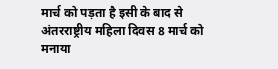मार्च को पड़ता है इसी के बाद से अंतरराष्ट्रीय महिला दिवस 8 मार्च को मनाया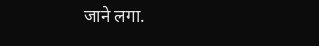जाने लगा.